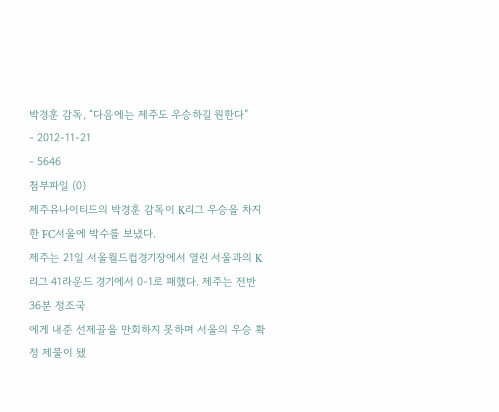박경훈 감독, “다음에는 제주도 우승하길 원한다”
- 2012-11-21
- 5646
첨부파일 (0)
제주유나이티드의 박경훈 감독이 K리그 우승을 차지한 FC서울에 박수를 보냈다.
제주는 21일 서울월드컵경기장에서 열린 서울과의 K리그 41라운드 경기에서 0-1로 패했다. 제주는 전반 36분 정조국
에게 내준 선제골을 만회하지 못하며 서울의 우승 확정 제물이 됐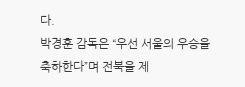다.
박경훈 감독은 “우선 서울의 우승을 축하한다”며 전북을 제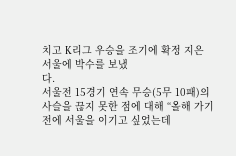치고 K리그 우승을 조기에 확정 지은 서울에 박수를 보냈
다.
서울전 15경기 연속 무승(5무 10패)의 사슬을 끊지 못한 점에 대해 “올해 가기 전에 서울을 이기고 싶었는데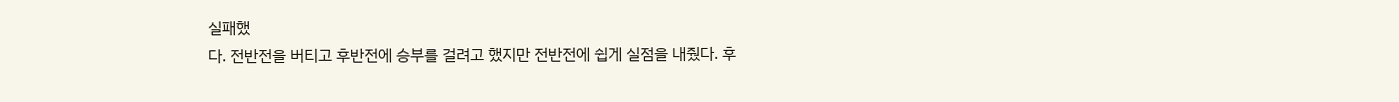실패했
다. 전반전을 버티고 후반전에 승부를 걸려고 했지만 전반전에 쉽게 실점을 내줬다. 후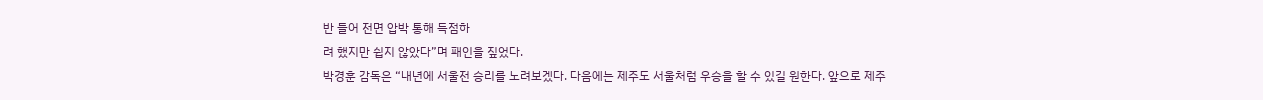반 들어 전면 압박 통해 득점하
려 했지만 쉽지 않았다”며 패인을 짚었다.
박경훈 감독은 “내년에 서울전 승리를 노려보겠다. 다음에는 제주도 서울처럼 우승을 할 수 있길 원한다. 앞으로 제주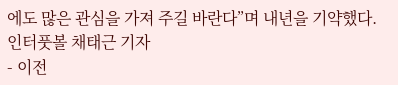에도 많은 관심을 가져 주길 바란다”며 내년을 기약했다.
인터풋볼 채태근 기자
- 이전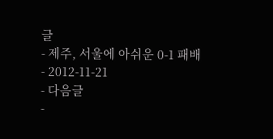글
- 제주, 서울에 아쉬운 0-1 패배
- 2012-11-21
- 다음글
-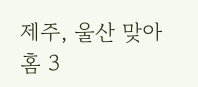제주, 울산 맞아 홈 3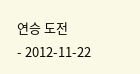연승 도전
- 2012-11-22